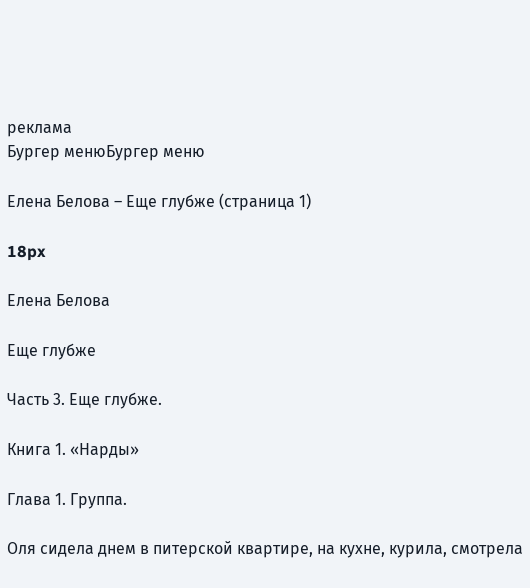реклама
Бургер менюБургер меню

Елена Белова – Еще глубже (страница 1)

18px

Елена Белова

Еще глубже

Часть 3. Еще глубже.

Книга 1. «Нарды»

Глава 1. Группа.

Оля сидела днем в питерской квартире, на кухне, курила, смотрела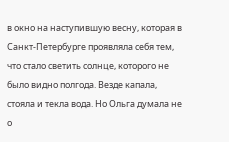в окно на наступившую весну, которая в Санкт-Петербурге проявляла себя тем, что стало светить солнце, которого не было видно полгода. Везде капала, стояла и текла вода. Но Ольга думала не о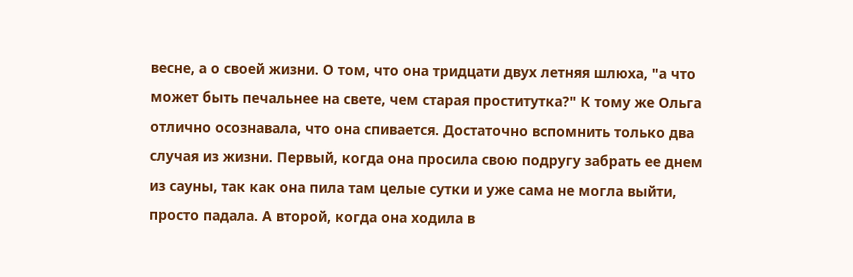весне, а о своей жизни. О том, что она тридцати двух летняя шлюха, "а что может быть печальнее на свете, чем старая проститутка?" К тому же Ольга отлично осознавала, что она спивается. Достаточно вспомнить только два случая из жизни. Первый, когда она просила свою подругу забрать ее днем из сауны, так как она пила там целые сутки и уже сама не могла выйти, просто падала. А второй, когда она ходила в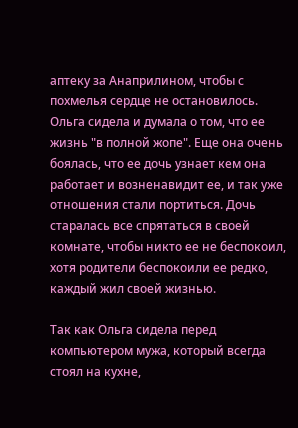аптеку за Анаприлином, чтобы с похмелья сердце не остановилось. Ольга сидела и думала о том, что ее жизнь "в полной жопе". Еще она очень боялась, что ее дочь узнает кем она работает и возненавидит ее, и так уже отношения стали портиться. Дочь старалась все спрятаться в своей комнате, чтобы никто ее не беспокоил, хотя родители беспокоили ее редко, каждый жил своей жизнью.

Так как Ольга сидела перед компьютером мужа, который всегда стоял на кухне,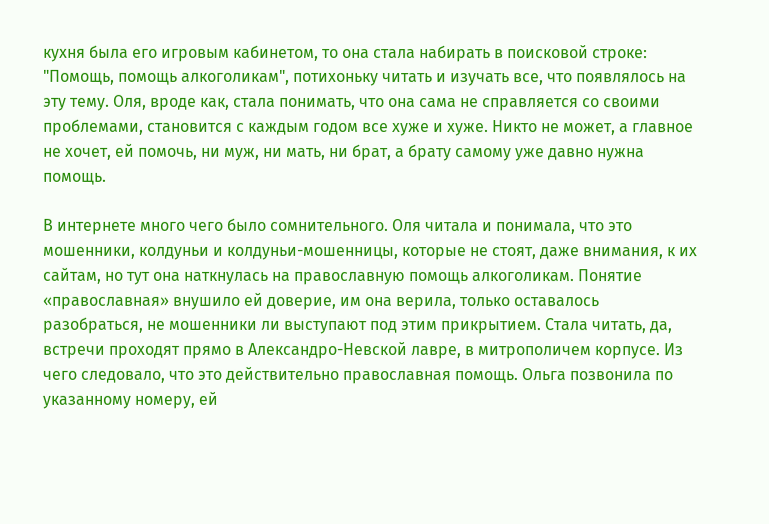кухня была его игровым кабинетом, то она стала набирать в поисковой строке: "Помощь, помощь алкоголикам", потихоньку читать и изучать все, что появлялось на эту тему. Оля, вроде как, стала понимать, что она сама не справляется со своими проблемами, становится с каждым годом все хуже и хуже. Никто не может, а главное не хочет, ей помочь, ни муж, ни мать, ни брат, а брату самому уже давно нужна помощь.

В интернете много чего было сомнительного. Оля читала и понимала, что это мошенники, колдуньи и колдуньи-мошенницы, которые не стоят, даже внимания, к их сайтам, но тут она наткнулась на православную помощь алкоголикам. Понятие «православная» внушило ей доверие, им она верила, только оставалось разобраться, не мошенники ли выступают под этим прикрытием. Стала читать, да, встречи проходят прямо в Александро-Невской лавре, в митрополичем корпусе. Из чего следовало, что это действительно православная помощь. Ольга позвонила по указанному номеру, ей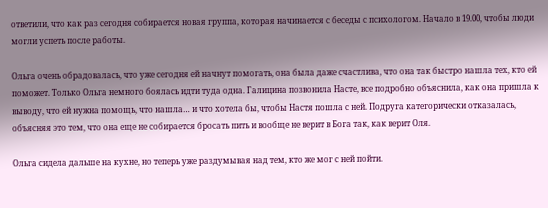ответили, что как раз сегодня собирается новая группа, которая начинается с беседы с психологом. Начало в 19.00, чтобы люди могли успеть после работы.

Ольга очень обрадовалась, что уже сегодня ей начнут помогать, она была даже счастлива, что она так быстро нашла тех, кто ей поможет. Только Ольга немного боялась идти туда одна. Галицина позвонила Насте, все подробно объяснила, как она пришла к выводу, что ей нужна помощь, что нашла… и что хотела бы, чтобы Настя пошла с ней. Подруга категорически отказалась, объясняя это тем, что она еще не собирается бросать пить и вообще не верит в Бога так, как верит Оля.

Ольга сидела дальше на кухне, но теперь уже раздумывая над тем, кто же мог с ней пойти.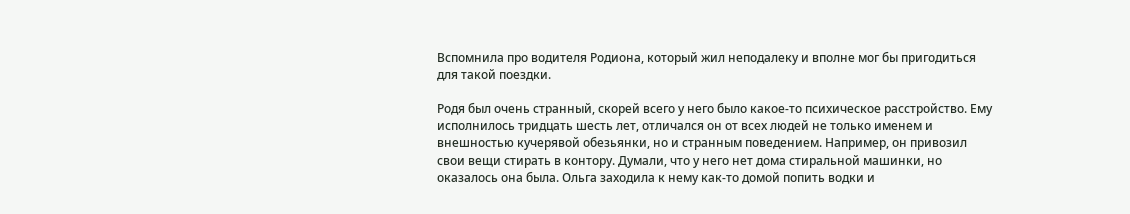Вспомнила про водителя Родиона, который жил неподалеку и вполне мог бы пригодиться для такой поездки.

Родя был очень странный, скорей всего у него было какое-то психическое расстройство. Ему исполнилось тридцать шесть лет, отличался он от всех людей не только именем и внешностью кучерявой обезьянки, но и странным поведением. Например, он привозил свои вещи стирать в контору. Думали, что у него нет дома стиральной машинки, но оказалось она была. Ольга заходила к нему как-то домой попить водки и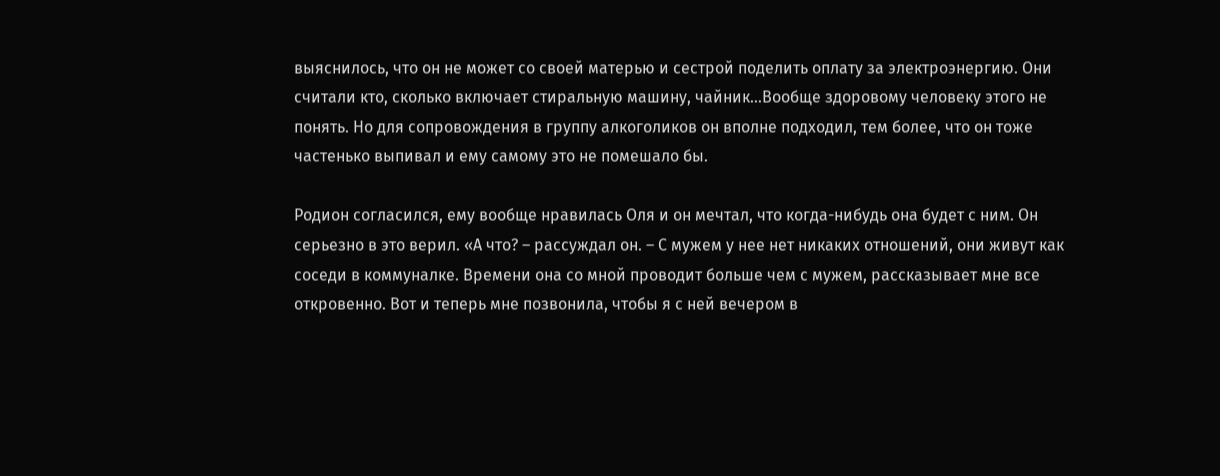выяснилось, что он не может со своей матерью и сестрой поделить оплату за электроэнергию. Они считали кто, сколько включает стиральную машину, чайник…Вообще здоровому человеку этого не понять. Но для сопровождения в группу алкоголиков он вполне подходил, тем более, что он тоже частенько выпивал и ему самому это не помешало бы.

Родион согласился, ему вообще нравилась Оля и он мечтал, что когда-нибудь она будет с ним. Он серьезно в это верил. «А что? – рассуждал он. – С мужем у нее нет никаких отношений, они живут как соседи в коммуналке. Времени она со мной проводит больше чем с мужем, рассказывает мне все откровенно. Вот и теперь мне позвонила, чтобы я с ней вечером в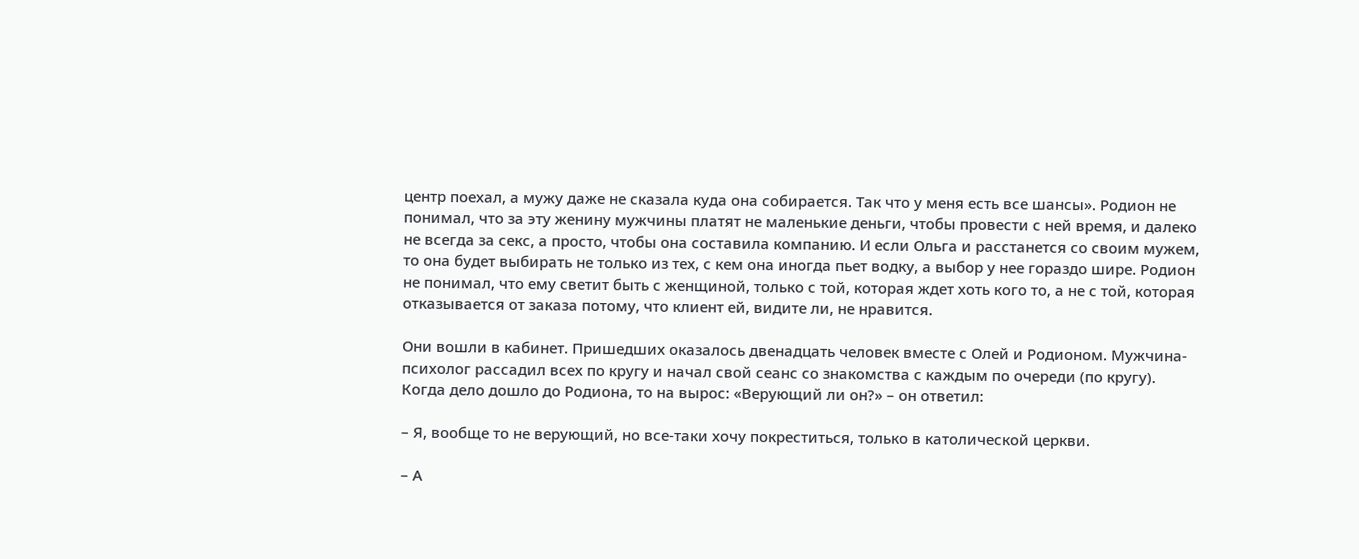центр поехал, а мужу даже не сказала куда она собирается. Так что у меня есть все шансы». Родион не понимал, что за эту женину мужчины платят не маленькие деньги, чтобы провести с ней время, и далеко не всегда за секс, а просто, чтобы она составила компанию. И если Ольга и расстанется со своим мужем, то она будет выбирать не только из тех, с кем она иногда пьет водку, а выбор у нее гораздо шире. Родион не понимал, что ему светит быть с женщиной, только с той, которая ждет хоть кого то, а не с той, которая отказывается от заказа потому, что клиент ей, видите ли, не нравится.

Они вошли в кабинет. Пришедших оказалось двенадцать человек вместе с Олей и Родионом. Мужчина-психолог рассадил всех по кругу и начал свой сеанс со знакомства с каждым по очереди (по кругу). Когда дело дошло до Родиона, то на вырос: «Верующий ли он?» – он ответил:

– Я, вообще то не верующий, но все-таки хочу покреститься, только в католической церкви.

– А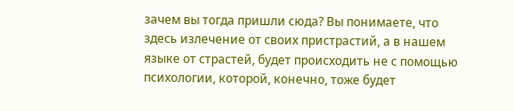зачем вы тогда пришли сюда? Вы понимаете, что здесь излечение от своих пристрастий, а в нашем языке от страстей, будет происходить не с помощью психологии, которой, конечно, тоже будет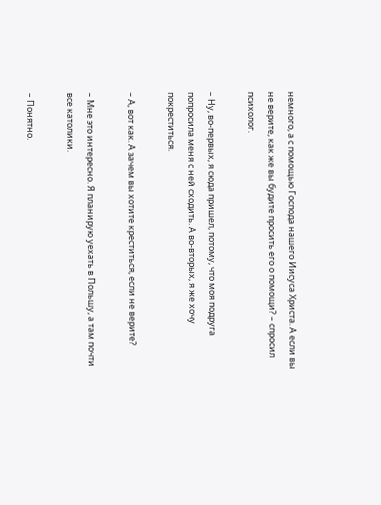немного, а с помощью Господа нашего Иисуса Христа. А если вы не верите, как же вы будите просить его о помощи? – спросил психолог.

– Ну, во-первых, я сюда пришел, потому, что моя подруга попросила меня с ней сходить. А во-вторых, я же хочу покреститься.

– А, вот как. А зачем вы хотите креститься, если не верите?

– Мне это интересно. Я планирую уехать в Польшу, а там почти все католики.

– Понятно.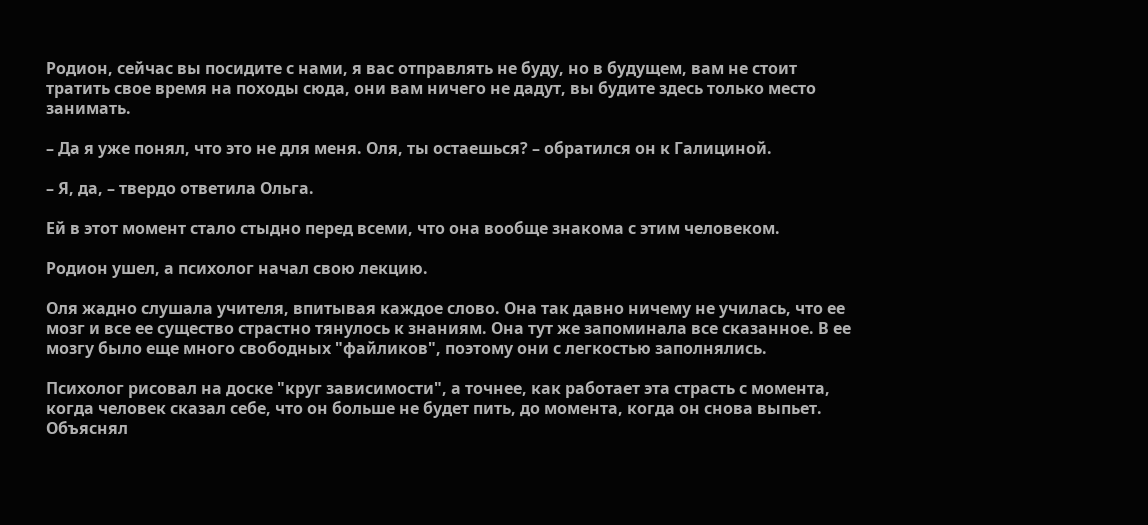Родион, сейчас вы посидите с нами, я вас отправлять не буду, но в будущем, вам не стоит тратить свое время на походы сюда, они вам ничего не дадут, вы будите здесь только место занимать.

– Да я уже понял, что это не для меня. Оля, ты остаешься? – обратился он к Галициной.

– Я, да, – твердо ответила Ольга.

Ей в этот момент стало стыдно перед всеми, что она вообще знакома с этим человеком.

Родион ушел, а психолог начал свою лекцию.

Оля жадно слушала учителя, впитывая каждое слово. Она так давно ничему не училась, что ее мозг и все ее существо страстно тянулось к знаниям. Она тут же запоминала все сказанное. В ее мозгу было еще много свободных "файликов", поэтому они с легкостью заполнялись.

Психолог рисовал на доске "круг зависимости", а точнее, как работает эта страсть с момента, когда человек сказал себе, что он больше не будет пить, до момента, когда он снова выпьет. Объяснял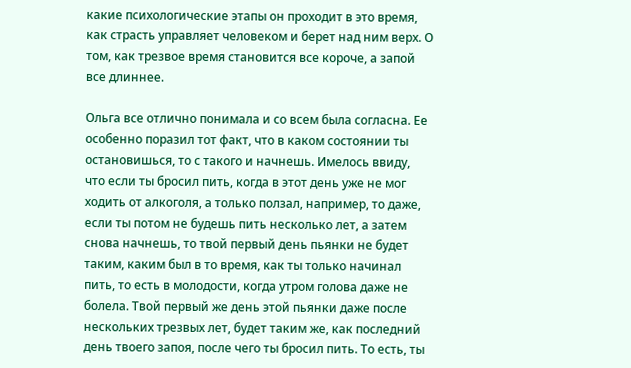какие психологические этапы он проходит в это время, как страсть управляет человеком и берет над ним верх. О том, как трезвое время становится все короче, а запой все длиннее.

Ольга все отлично понимала и со всем была согласна. Ее особенно поразил тот факт, что в каком состоянии ты остановишься, то с такого и начнешь. Имелось ввиду, что если ты бросил пить, когда в этот день уже не мог ходить от алкоголя, а только ползал, например, то даже, если ты потом не будешь пить несколько лет, а затем снова начнешь, то твой первый день пьянки не будет таким, каким был в то время, как ты только начинал пить, то есть в молодости, когда утром голова даже не болела. Твой первый же день этой пьянки даже после нескольких трезвых лет, будет таким же, как последний день твоего запоя, после чего ты бросил пить. То есть, ты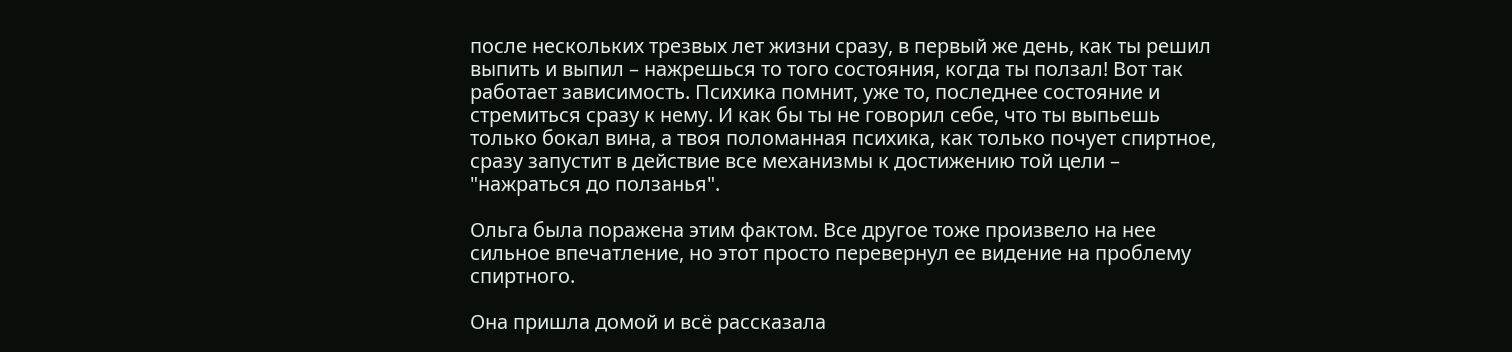после нескольких трезвых лет жизни сразу, в первый же день, как ты решил выпить и выпил – нажрешься то того состояния, когда ты ползал! Вот так работает зависимость. Психика помнит, уже то, последнее состояние и стремиться сразу к нему. И как бы ты не говорил себе, что ты выпьешь только бокал вина, а твоя поломанная психика, как только почует спиртное, сразу запустит в действие все механизмы к достижению той цели – "нажраться до ползанья".

Ольга была поражена этим фактом. Все другое тоже произвело на нее сильное впечатление, но этот просто перевернул ее видение на проблему спиртного.

Она пришла домой и всë рассказала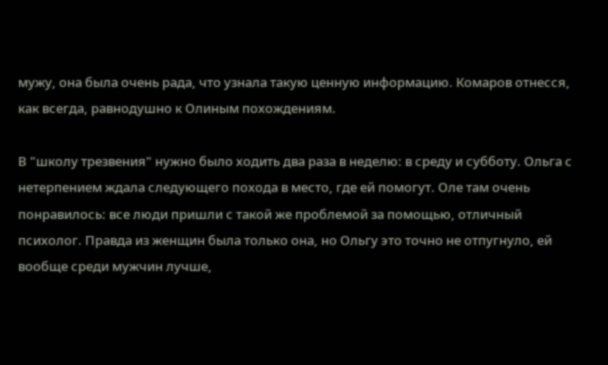мужу, она была очень рада, что узнала такую ценную информацию. Комаров отнесся, как всегда, равнодушно к Олиным похождениям.

В "школу трезвения" нужно было ходить два раза в неделю: в среду и субботу. Ольга с нетерпением ждала следующего похода в место, где ей помогут. Оле там очень понравилось: все люди пришли с такой же проблемой за помощью, отличный психолог. Правда из женщин была только она, но Ольгу это точно не отпугнуло, ей вообще среди мужчин лучше,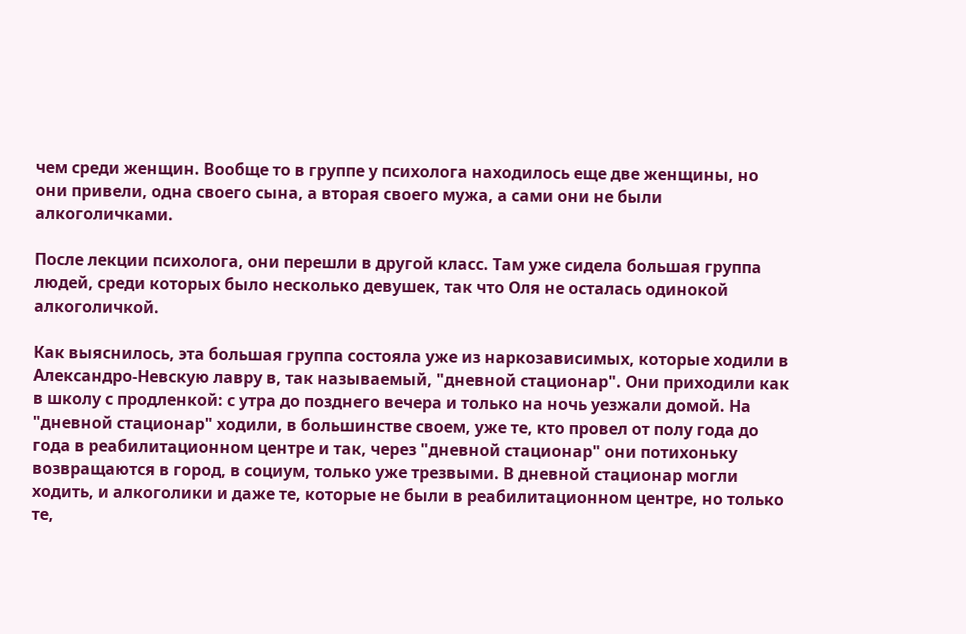чем среди женщин. Вообще то в группе у психолога находилось еще две женщины, но они привели, одна своего сына, а вторая своего мужа, а сами они не были алкоголичками.

После лекции психолога, они перешли в другой класс. Там уже сидела большая группа людей, среди которых было несколько девушек, так что Оля не осталась одинокой алкоголичкой.

Как выяснилось, эта большая группа состояла уже из наркозависимых, которые ходили в Александро-Невскую лавру в, так называемый, "дневной стационар". Они приходили как в школу с продленкой: с утра до позднего вечера и только на ночь уезжали домой. На "дневной стационар" ходили, в большинстве своем, уже те, кто провел от полу года до года в реабилитационном центре и так, через "дневной стационар" они потихоньку возвращаются в город, в социум, только уже трезвыми. В дневной стационар могли ходить, и алкоголики и даже те, которые не были в реабилитационном центре, но только те,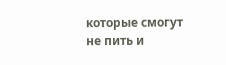которые смогут не пить и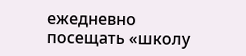ежедневно посещать «школу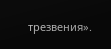трезвения».